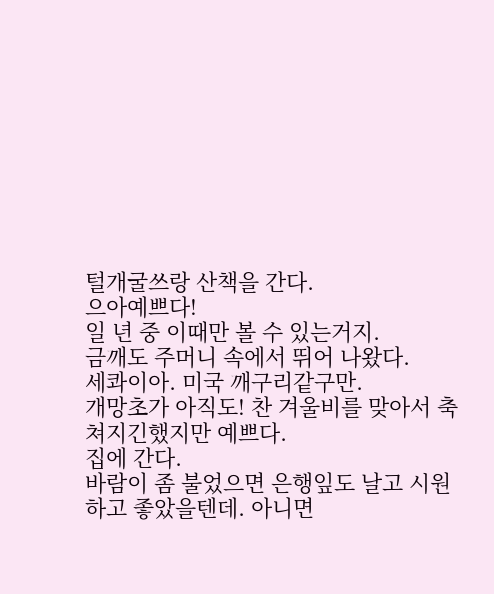털개굴쓰랑 산책을 간다.
으아예쁘다!
일 년 중 이때만 볼 수 있는거지.
금깨도 주머니 속에서 뛰어 나왔다.
세콰이아. 미국 깨구리같구만.
개망초가 아직도! 찬 겨울비를 맞아서 축 쳐지긴했지만 예쁘다.
집에 간다.
바람이 좀 불었으면 은행잎도 날고 시원하고 좋았을텐데. 아니면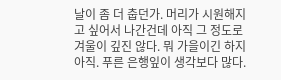날이 좀 더 춥던가. 머리가 시원해지고 싶어서 나간건데 아직 그 정도로 겨울이 깊진 않다. 뭐 가을이긴 하지 아직. 푸른 은행잎이 생각보다 많다.